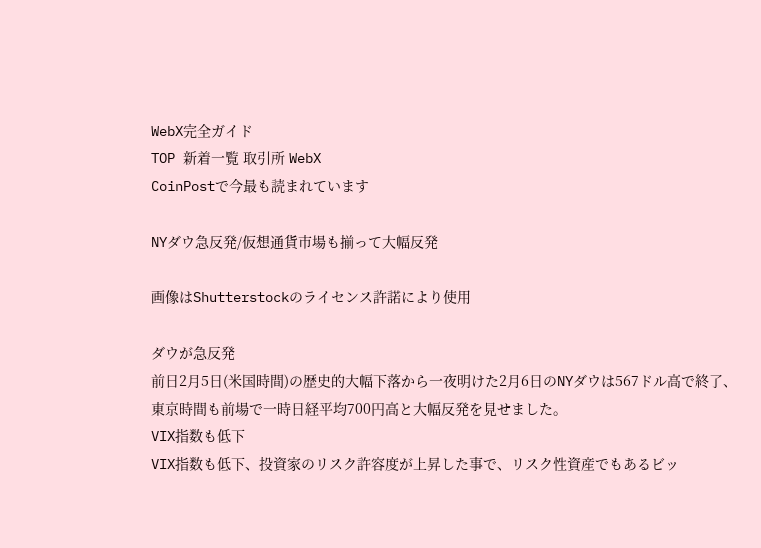WebX完全ガイド
TOP 新着一覧 取引所 WebX
CoinPostで今最も読まれています

NYダウ急反発/仮想通貨市場も揃って大幅反発

画像はShutterstockのライセンス許諾により使用

ダウが急反発
前日2月5日(米国時間)の歴史的大幅下落から一夜明けた2月6日のNYダウは567ドル高で終了、東京時間も前場で一時日経平均700円高と大幅反発を見せました。
VIX指数も低下
VIX指数も低下、投資家のリスク許容度が上昇した事で、リスク性資産でもあるビッ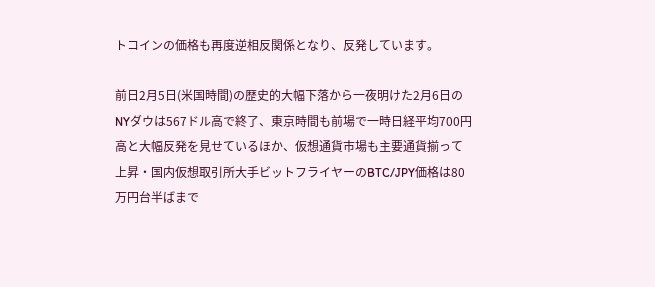トコインの価格も再度逆相反関係となり、反発しています。

前日2月5日(米国時間)の歴史的大幅下落から一夜明けた2月6日のNYダウは567ドル高で終了、東京時間も前場で一時日経平均700円高と大幅反発を見せているほか、仮想通貨市場も主要通貨揃って上昇・国内仮想取引所大手ビットフライヤーのBTC/JPY価格は80万円台半ばまで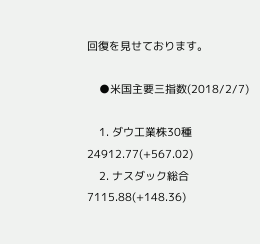回復を見せております。

    ●米国主要三指数(2018/2/7)

    1. ダウ工業株30種 24912.77(+567.02)
    2. ナスダック総合 7115.88(+148.36)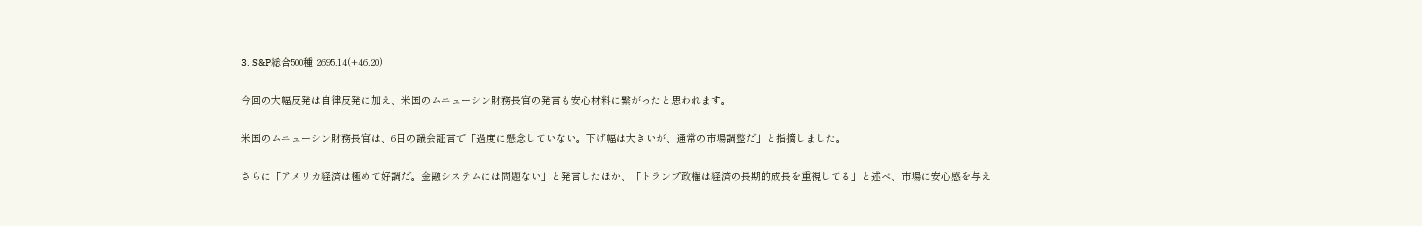3. S&P総合500種 2695.14(+46.20)

今回の大幅反発は自律反発に加え、米国のムニューシン財務長官の発言も安心材料に繋がったと思われます。

米国のムニューシン財務長官は、6日の議会証言で「過度に懸念していない。下げ幅は大きいが、通常の市場調整だ」と指摘しました。

さらに「アメリカ経済は極めて好調だ。金融システムには問題ない」と発言したほか、「トランプ政権は経済の長期的成長を重視してる」と述べ、市場に安心感を与え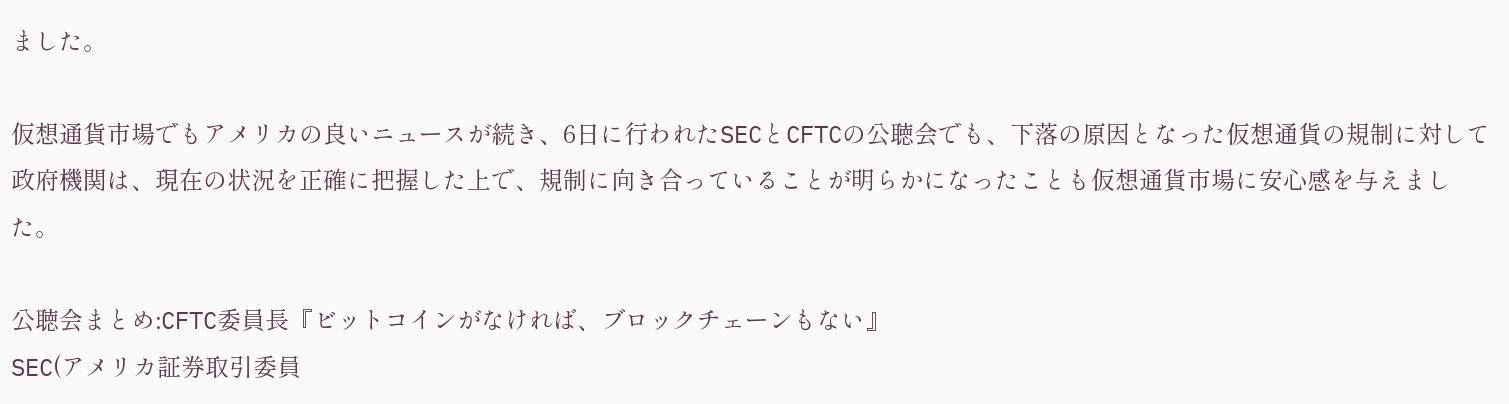ました。

仮想通貨市場でもアメリカの良いニュースが続き、6日に行われたSECとCFTCの公聴会でも、下落の原因となった仮想通貨の規制に対して政府機関は、現在の状況を正確に把握した上で、規制に向き合っていることが明らかになったことも仮想通貨市場に安心感を与えました。

公聴会まとめ:CFTC委員長『ビットコインがなければ、ブロックチェーンもない』
SEC(アメリカ証券取引委員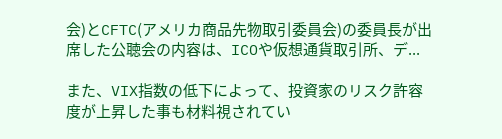会)とCFTC(アメリカ商品先物取引委員会)の委員長が出席した公聴会の内容は、ICOや仮想通貨取引所、デ...

また、VIX指数の低下によって、投資家のリスク許容度が上昇した事も材料視されてい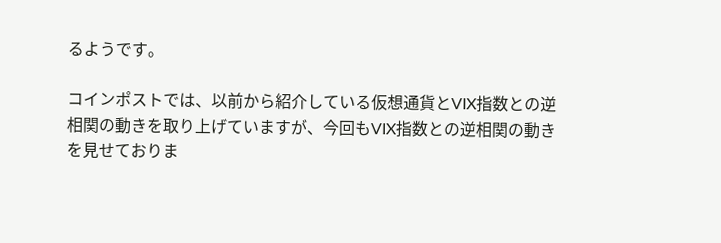るようです。

コインポストでは、以前から紹介している仮想通貨とVIX指数との逆相関の動きを取り上げていますが、今回もVIX指数との逆相関の動きを見せておりま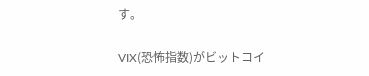す。

VIX(恐怖指数)がビットコイ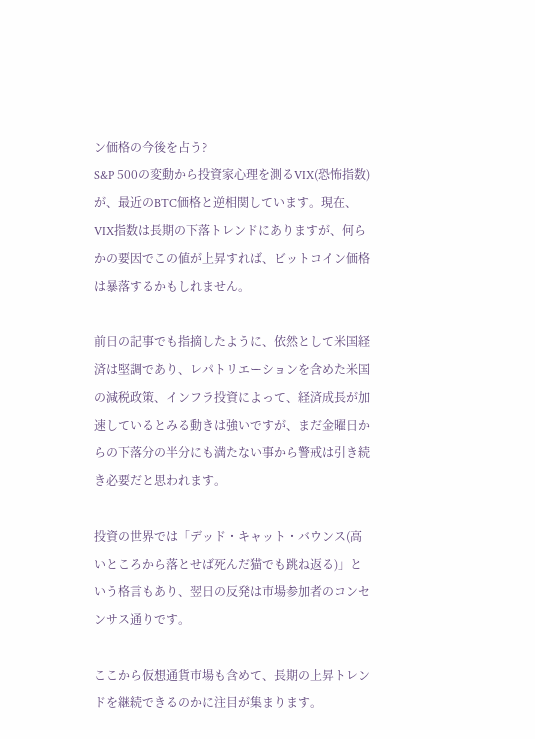ン価格の今後を占う?
S&P 500の変動から投資家心理を測るVIX(恐怖指数)が、最近のBTC価格と逆相関しています。現在、VIX指数は長期の下落トレンドにありますが、何らかの要因でこの値が上昇すれば、ビットコイン価格は暴落するかもしれません。

前日の記事でも指摘したように、依然として米国経済は堅調であり、レパトリエーションを含めた米国の減税政策、インフラ投資によって、経済成長が加速しているとみる動きは強いですが、まだ金曜日からの下落分の半分にも満たない事から警戒は引き続き必要だと思われます。

投資の世界では「デッド・キャット・バウンス(高いところから落とせば死んだ猫でも跳ね返る)」という格言もあり、翌日の反発は市場参加者のコンセンサス通りです。

ここから仮想通貨市場も含めて、長期の上昇トレンドを継続できるのかに注目が集まります。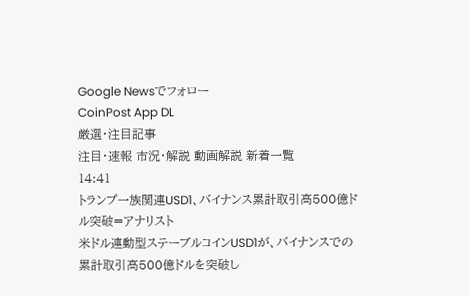Google Newsでフォロー
CoinPost App DL
厳選・注目記事
注目・速報 市況・解説 動画解説 新着一覧
14:41
トランプ一族関連USD1、バイナンス累計取引高500億ドル突破=アナリスト
米ドル連動型ステーブルコインUSD1が、バイナンスでの累計取引高500億ドルを突破し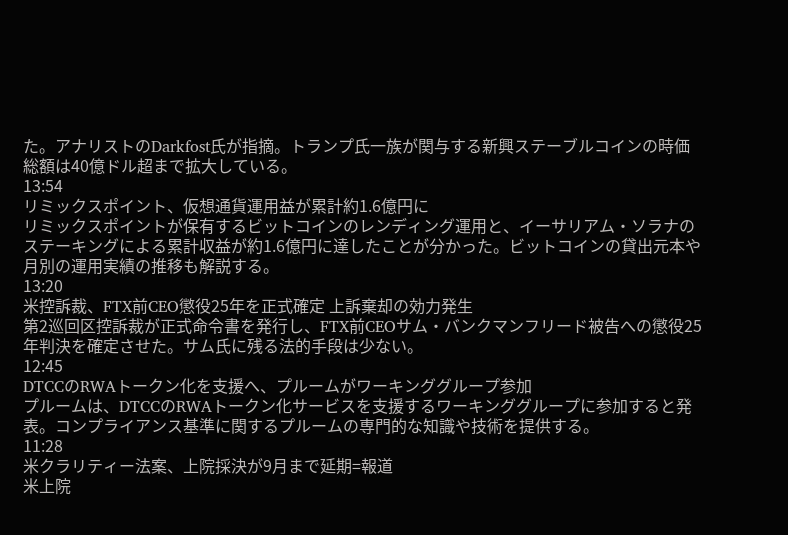た。アナリストのDarkfost氏が指摘。トランプ氏一族が関与する新興ステーブルコインの時価総額は40億ドル超まで拡大している。
13:54
リミックスポイント、仮想通貨運用益が累計約1.6億円に
リミックスポイントが保有するビットコインのレンディング運用と、イーサリアム・ソラナのステーキングによる累計収益が約1.6億円に達したことが分かった。ビットコインの貸出元本や月別の運用実績の推移も解説する。
13:20
米控訴裁、FTX前CEO懲役25年を正式確定 上訴棄却の効力発生
第2巡回区控訴裁が正式命令書を発行し、FTX前CEOサム・バンクマンフリード被告への懲役25年判決を確定させた。サム氏に残る法的手段は少ない。
12:45
DTCCのRWAトークン化を支援へ、プルームがワーキンググループ参加
プルームは、DTCCのRWAトークン化サービスを支援するワーキンググループに参加すると発表。コンプライアンス基準に関するプルームの専門的な知識や技術を提供する。
11:28
米クラリティー法案、上院採決が9月まで延期=報道
米上院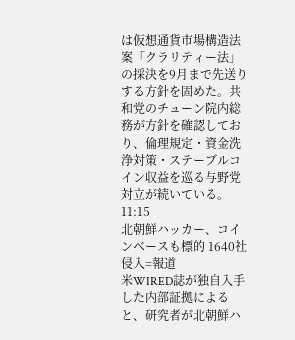は仮想通貨市場構造法案「クラリティー法」の採決を9月まで先送りする方針を固めた。共和党のチューン院内総務が方針を確認しており、倫理規定・資金洗浄対策・ステーブルコイン収益を巡る与野党対立が続いている。
11:15
北朝鮮ハッカー、コインベースも標的 1640社侵入=報道
米WIRED誌が独自入手した内部証拠によると、研究者が北朝鮮ハ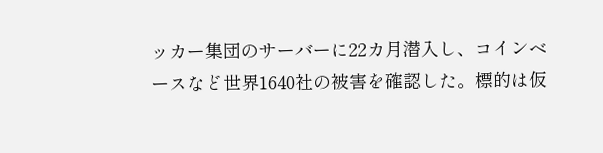ッカー集団のサーバーに22カ月潜入し、コインベースなど世界1640社の被害を確認した。標的は仮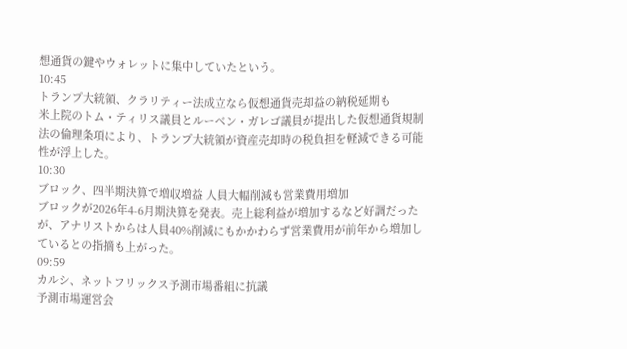想通貨の鍵やウォレットに集中していたという。
10:45
トランプ大統領、クラリティー法成立なら仮想通貨売却益の納税延期も
米上院のトム・ティリス議員とルーベン・ガレゴ議員が提出した仮想通貨規制法の倫理条項により、トランプ大統領が資産売却時の税負担を軽減できる可能性が浮上した。
10:30
ブロック、四半期決算で増収増益 人員大幅削減も営業費用増加
ブロックが2026年4-6月期決算を発表。売上総利益が増加するなど好調だったが、アナリストからは人員40%削減にもかかわらず営業費用が前年から増加しているとの指摘も上がった。
09:59
カルシ、ネットフリックス予測市場番組に抗議
予測市場運営会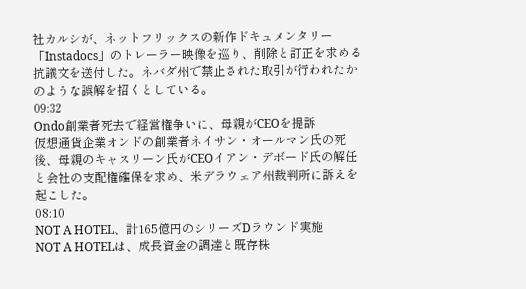社カルシが、ネットフリックスの新作ドキュメンタリー「Instadocs」のトレーラー映像を巡り、削除と訂正を求める抗議文を送付した。ネバダ州で禁止された取引が行われたかのような誤解を招くとしている。
09:32
Ondo創業者死去で経営権争いに、母親がCEOを提訴
仮想通貨企業オンドの創業者ネイサン・オールマン氏の死後、母親のキャスリーン氏がCEOイアン・デボード氏の解任と会社の支配権確保を求め、米デラウェア州裁判所に訴えを起こした。
08:10
NOT A HOTEL、計165億円のシリーズDラウンド実施
NOT A HOTELは、成長資金の調達と既存株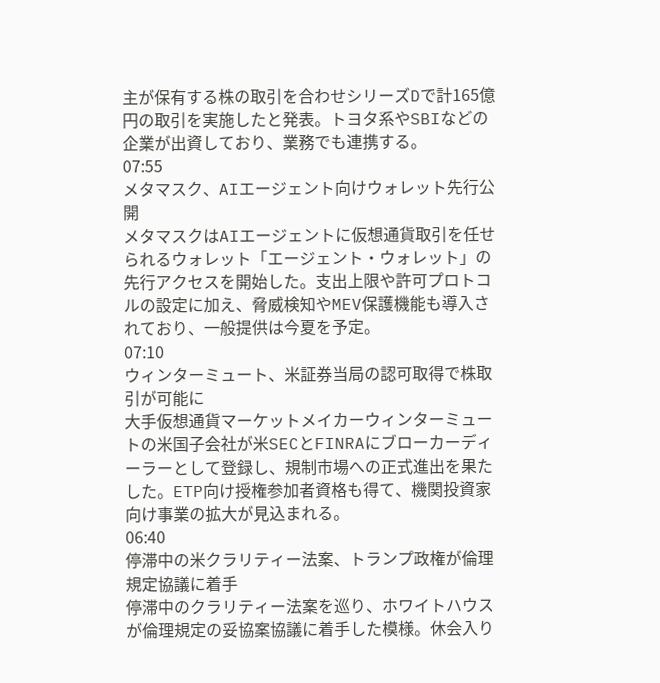主が保有する株の取引を合わせシリーズDで計165億円の取引を実施したと発表。トヨタ系やSBIなどの企業が出資しており、業務でも連携する。
07:55
メタマスク、AIエージェント向けウォレット先行公開
メタマスクはAIエージェントに仮想通貨取引を任せられるウォレット「エージェント・ウォレット」の先行アクセスを開始した。支出上限や許可プロトコルの設定に加え、脅威検知やMEV保護機能も導入されており、一般提供は今夏を予定。
07:10
ウィンターミュート、米証券当局の認可取得で株取引が可能に
大手仮想通貨マーケットメイカーウィンターミュートの米国子会社が米SECとFINRAにブローカーディーラーとして登録し、規制市場への正式進出を果たした。ETP向け授権参加者資格も得て、機関投資家向け事業の拡大が見込まれる。
06:40
停滞中の米クラリティー法案、トランプ政権が倫理規定協議に着手
停滞中のクラリティー法案を巡り、ホワイトハウスが倫理規定の妥協案協議に着手した模様。休会入り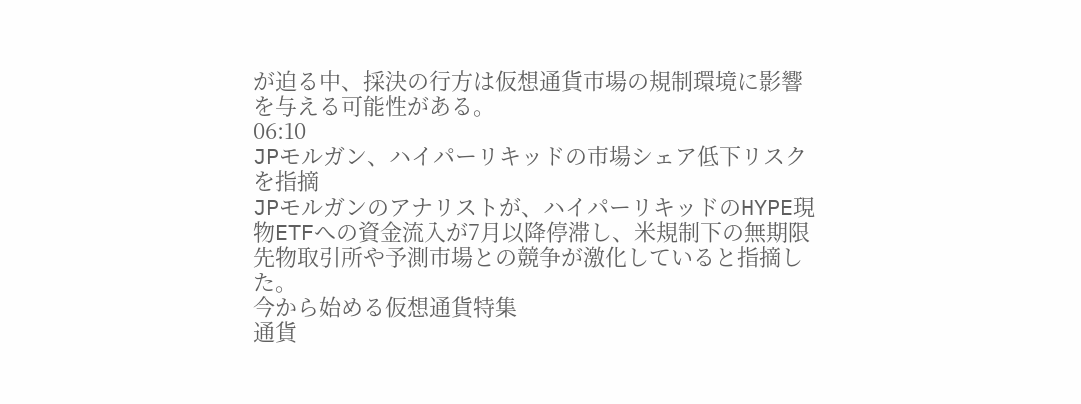が迫る中、採決の行方は仮想通貨市場の規制環境に影響を与える可能性がある。
06:10
JPモルガン、ハイパーリキッドの市場シェア低下リスクを指摘
JPモルガンのアナリストが、ハイパーリキッドのHYPE現物ETFへの資金流入が7月以降停滞し、米規制下の無期限先物取引所や予測市場との競争が激化していると指摘した。
今から始める仮想通貨特集
通貨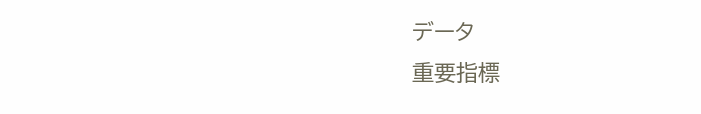データ
重要指標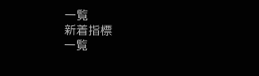一覧
新着指標
一覧